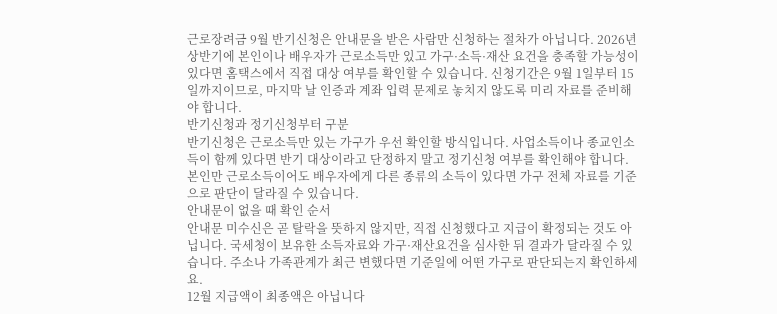근로장려금 9월 반기신청은 안내문을 받은 사람만 신청하는 절차가 아닙니다. 2026년 상반기에 본인이나 배우자가 근로소득만 있고 가구·소득·재산 요건을 충족할 가능성이 있다면 홈택스에서 직접 대상 여부를 확인할 수 있습니다. 신청기간은 9월 1일부터 15일까지이므로, 마지막 날 인증과 계좌 입력 문제로 놓치지 않도록 미리 자료를 준비해야 합니다.
반기신청과 정기신청부터 구분
반기신청은 근로소득만 있는 가구가 우선 확인할 방식입니다. 사업소득이나 종교인소득이 함께 있다면 반기 대상이라고 단정하지 말고 정기신청 여부를 확인해야 합니다. 본인만 근로소득이어도 배우자에게 다른 종류의 소득이 있다면 가구 전체 자료를 기준으로 판단이 달라질 수 있습니다.
안내문이 없을 때 확인 순서
안내문 미수신은 곧 탈락을 뜻하지 않지만, 직접 신청했다고 지급이 확정되는 것도 아닙니다. 국세청이 보유한 소득자료와 가구·재산요건을 심사한 뒤 결과가 달라질 수 있습니다. 주소나 가족관계가 최근 변했다면 기준일에 어떤 가구로 판단되는지 확인하세요.
12월 지급액이 최종액은 아닙니다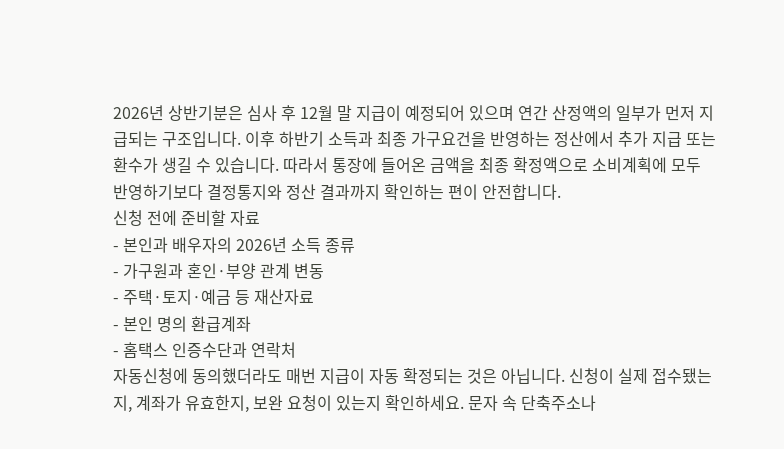2026년 상반기분은 심사 후 12월 말 지급이 예정되어 있으며 연간 산정액의 일부가 먼저 지급되는 구조입니다. 이후 하반기 소득과 최종 가구요건을 반영하는 정산에서 추가 지급 또는 환수가 생길 수 있습니다. 따라서 통장에 들어온 금액을 최종 확정액으로 소비계획에 모두 반영하기보다 결정통지와 정산 결과까지 확인하는 편이 안전합니다.
신청 전에 준비할 자료
- 본인과 배우자의 2026년 소득 종류
- 가구원과 혼인·부양 관계 변동
- 주택·토지·예금 등 재산자료
- 본인 명의 환급계좌
- 홈택스 인증수단과 연락처
자동신청에 동의했더라도 매번 지급이 자동 확정되는 것은 아닙니다. 신청이 실제 접수됐는지, 계좌가 유효한지, 보완 요청이 있는지 확인하세요. 문자 속 단축주소나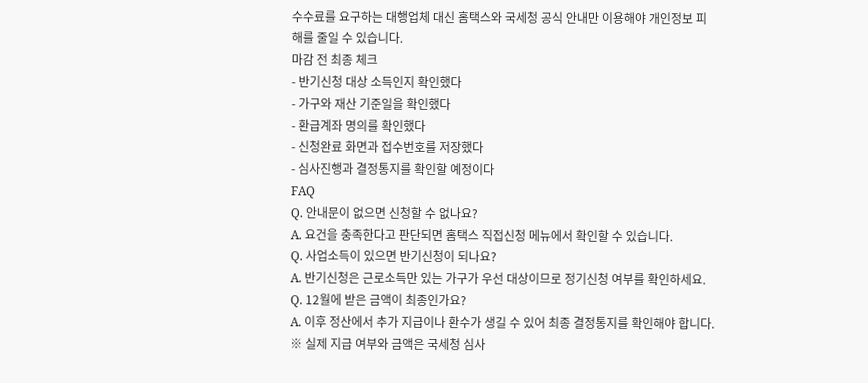수수료를 요구하는 대행업체 대신 홈택스와 국세청 공식 안내만 이용해야 개인정보 피해를 줄일 수 있습니다.
마감 전 최종 체크
- 반기신청 대상 소득인지 확인했다
- 가구와 재산 기준일을 확인했다
- 환급계좌 명의를 확인했다
- 신청완료 화면과 접수번호를 저장했다
- 심사진행과 결정통지를 확인할 예정이다
FAQ
Q. 안내문이 없으면 신청할 수 없나요?
A. 요건을 충족한다고 판단되면 홈택스 직접신청 메뉴에서 확인할 수 있습니다.
Q. 사업소득이 있으면 반기신청이 되나요?
A. 반기신청은 근로소득만 있는 가구가 우선 대상이므로 정기신청 여부를 확인하세요.
Q. 12월에 받은 금액이 최종인가요?
A. 이후 정산에서 추가 지급이나 환수가 생길 수 있어 최종 결정통지를 확인해야 합니다.
※ 실제 지급 여부와 금액은 국세청 심사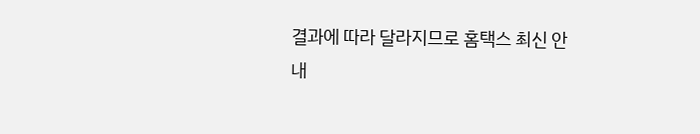결과에 따라 달라지므로 홈택스 최신 안내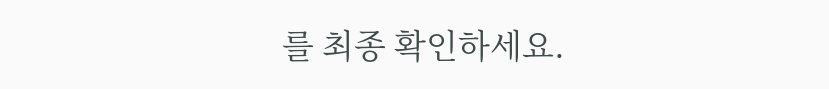를 최종 확인하세요.